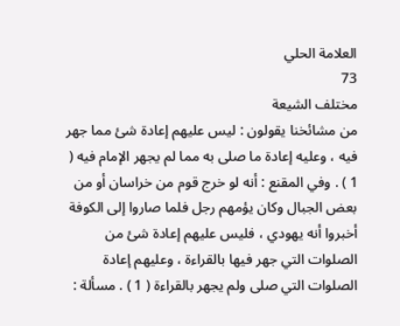العلامة الحلي
73
مختلف الشيعة
من مشائخنا يقولون : ليس عليهم إعادة شئ مما جهر فيه ، وعليه إعادة ما صلى به مما لم يجهر الإمام فيه ( 1 ) . وفي المقنع : أنه لو خرج قوم من خراسان أو من بعض الجبال وكان يؤمهم رجل فلما صاروا إلى الكوفة أخبروا أنه يهودي ، فليس عليهم إعادة شئ من الصلوات التي جهر فيها بالقراءة ، وعليهم إعادة الصلوات التي صلى ولم يجهر بالقراءة ( 1 ) . مسألة :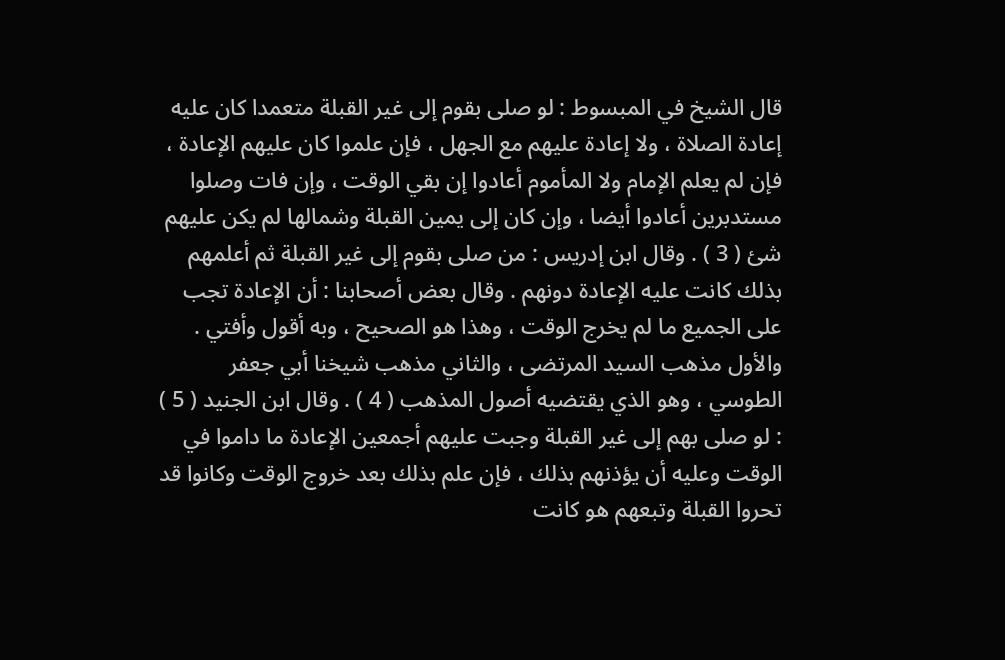قال الشيخ في المبسوط : لو صلى بقوم إلى غير القبلة متعمدا كان عليه إعادة الصلاة ، ولا إعادة عليهم مع الجهل ، فإن علموا كان عليهم الإعادة ، فإن لم يعلم الإمام ولا المأموم أعادوا إن بقي الوقت ، وإن فات وصلوا مستدبرين أعادوا أيضا ، وإن كان إلى يمين القبلة وشمالها لم يكن عليهم شئ ( 3 ) . وقال ابن إدريس : من صلى بقوم إلى غير القبلة ثم أعلمهم بذلك كانت عليه الإعادة دونهم . وقال بعض أصحابنا : أن الإعادة تجب على الجميع ما لم يخرج الوقت ، وهذا هو الصحيح ، وبه أقول وأفتي . والأول مذهب السيد المرتضى ، والثاني مذهب شيخنا أبي جعفر الطوسي ، وهو الذي يقتضيه أصول المذهب ( 4 ) . وقال ابن الجنيد ( 5 ) : لو صلى بهم إلى غير القبلة وجبت عليهم أجمعين الإعادة ما داموا في الوقت وعليه أن يؤذنهم بذلك ، فإن علم بذلك بعد خروج الوقت وكانوا قد تحروا القبلة وتبعهم هو كانت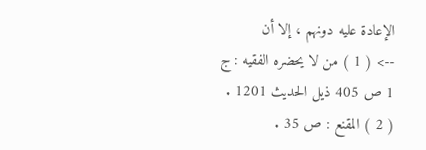الإعادة عليه دونهم ، إلا أن
--> ( 1 ) من لا يحضره الفقيه : ج 1 ص 405 ذيل الحديث 1201 . ( 2 ) المقنع : ص 35 .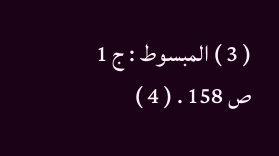( 3 ) المبسوط : ج 1 ص 158 . ( 4 )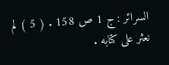السرائر : ج 1 ص 158 . ( 5 ) لم نعثر على كتابه .